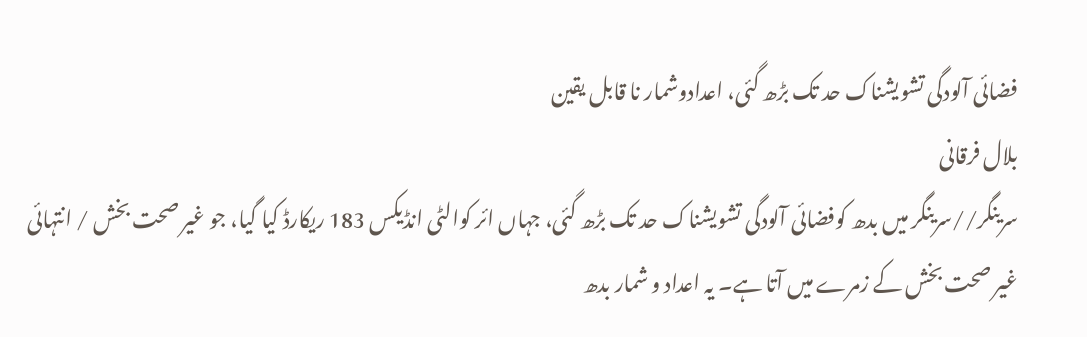فضائی آلودگی تشویشناک حد تک بڑھ گئی، اعدادوشمار نا قابل یقین
بلال فرقانی
سرینگر//سرینگر میں بدھ کوفضائی آلودگی تشویشناک حد تک بڑھ گئی، جہاں ائر کوالٹی انڈیکس 183 ریکارڈ کیا گیا، جو غیر صحت بخش / انتہائی غیر صحت بخش کے زمرے میں آتا ہے۔ یہ اعداد و شمار بدھ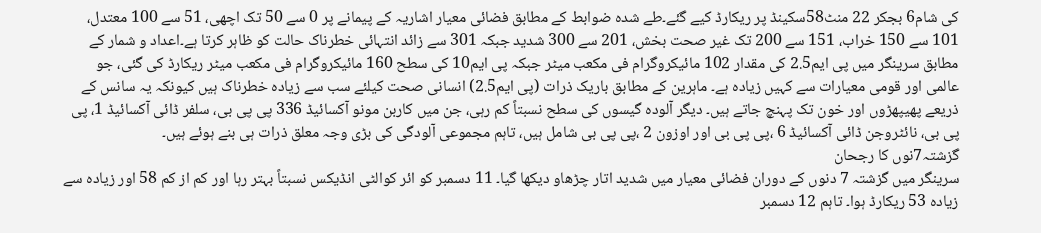کی شام6 بجکر 22 منٹ58سکینڈ پر ریکارڈ کیے گئے۔طے شدہ ضوابط کے مطابق فضائی معیار اشاریہ کے پیمانے پر 0 سے 50 تک اچھی، 51 سے 100 معتدل، 101 سے 150 خراب، 151 سے 200 تک غیر صحت بخش، 201 سے 300 شدید جبکہ 301 سے زائد انتہائی خطرناک حالت کو ظاہر کرتا ہے۔اعداد و شمار کے مطابق سرینگر میں پی ایم2.5 کی مقدار 102 مائیکروگرام فی مکعب میٹر جبکہ پی ایم10 کی سطح 160 مائیکروگرام فی مکعب میٹر ریکارڈ کی گئی، جو عالمی اور قومی معیارات سے کہیں زیادہ ہے۔ ماہرین کے مطابق باریک ذرات (پی ایم2.5) انسانی صحت کیلئے سب سے زیادہ خطرناک ہیں کیونکہ یہ سانس کے ذریعے پھیپھڑوں اور خون تک پہنچ جاتے ہیں۔ دیگر آلودہ گیسوں کی سطح نسبتاً کم رہی، جن میں کاربن مونو آکسائیڈ 336 پی پی بی، سلفر ڈائی آکسائیڈ 1، پی پی بی، نائٹروجن ڈائی آکسائیڈ 6 ،پی پی بی اور اوزون 2 ،پی پی بی شامل ہیں، تاہم مجموعی آلودگی کی بڑی وجہ معلق ذرات ہی بنے ہوئے ہیں۔
گزشتہ7نوں کا رجحان
سرینگر میں گزشتہ 7 دنوں کے دوران فضائی معیار میں شدید اتار چڑھاو دیکھا گیا۔ 11 دسمبر کو ائر کوالٹی انڈیکس نسبتاً بہتر رہا اور کم از کم 58 اور زیادہ سے زیادہ 53 ریکارڈ ہوا۔ تاہم 12 دسمبر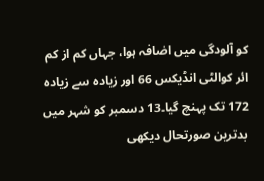کو آلودگی میں اضافہ ہوا، جہاں کم از کم ائر کوالٹی انڈیکس 66 اور زیادہ سے زیادہ 172 تک پہنچ گیا۔13 دسمبر کو شہر میں بدترین صورتحال دیکھی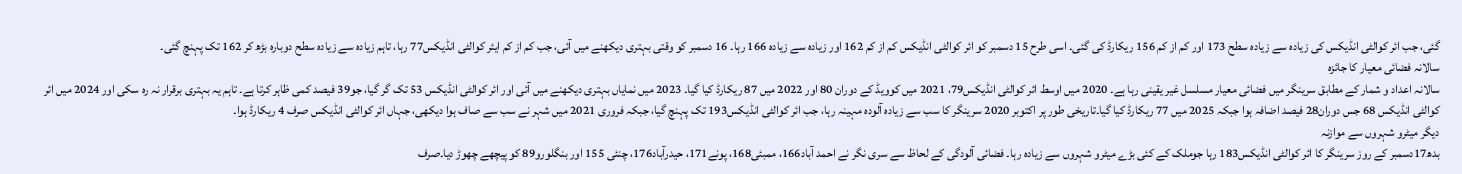گئی، جب ائر کوالٹی انڈیکس کی زیادہ سے زیادہ سطح 173 اور کم از کم 156 ریکارڈ کی گئی۔ اسی طرح 15 دسمبر کو ائر کوالٹی انڈیکس کم از کم 162 اور زیادہ سے زیادہ 166 رہا۔ 16 دسمبر کو وقتی بہتری دیکھنے میں آئی، جب کم از کم ایئر کوالٹی انڈیکس77 رہا، تاہم زیادہ سے زیادہ سطح دوبارہ بڑھ کر 162 تک پہنچ گئی۔
سالانہ فضائی معیار کا جائزہ
سالانہ اعداد و شمار کے مطابق سرینگر میں فضائی معیار مسلسل غیر یقینی رہا ہے۔ 2020 میں اوسط ائر کوالٹی انڈیکس79، 2021 میں کوویڈ کے دوران 80 اور 2022 میں 87 ریکارڈ کیا گیا۔ 2023 میں نمایاں بہتری دیکھنے میں آئی اور ائر کوالٹی انڈیکس 53 تک گر گیا، جو39 فیصد کمی ظاہر کرتا ہے۔ تاہم یہ بہتری برقرار نہ رہ سکی اور 2024 میں ائر کوالٹی انڈیکس 68 جس دوران28 فیصد اضافہ ہوا جبکہ 2025 میں 77 ریکارڈ کیا گیا۔تاریخی طور پر اکتوبر 2020 سرینگر کا سب سے زیادہ آلودہ مہینہ رہا، جب ائر کوالٹی انڈیکس193 تک پہنچ گیا، جبکہ فروری 2021 میں شہر نے سب سے صاف ہوا دیکھی، جہاں ائر کوالٹی انڈیکس صرف 4 ریکارڈ ہوا۔
دیگر میٹرو شہروں سے موازنہ
بدھ17دسمبر کے روز سرینگر کا ائر کوالٹی انڈیکس183 رہا جوملک کے کئی بڑے میٹرو شہروں سے زیادہ رہا۔ فضائی آلودگی کے لحاظ سے سری نگر نے احمد آباد166، ممبئی168، پونے171، حیدرآباد176، چنئی 155 اور بنگلورو89 کو پیچھے چھوڑ دیا۔صرف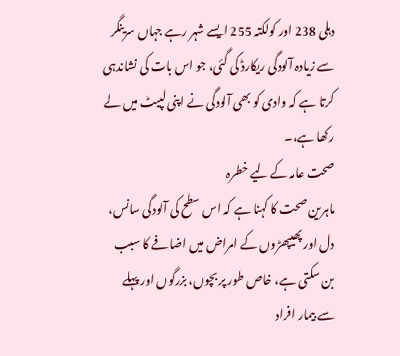دہلی 238 اور کولکتہ 255 ایسے شہر رہے جہاں سرینگر سے زیادہ آلودگی ریکارڈ کی گئی، جو اس بات کی نشاندہی کرتا ہے کہ وادی کو بھی آلودگی نے اپنی لپیٹ میں لے رکھا ہے،۔
صحت عامہ کے لیے خطرہ
ماہرین صحت کا کہنا ہے کہ اس سطح کی آلودگی سانس، دل اور پھیپھڑوں کے امراض میں اضافے کا سبب بن سکتی ہے، خاص طور پر بچوں، بزرگوں اور پہلے سے بیمار افراد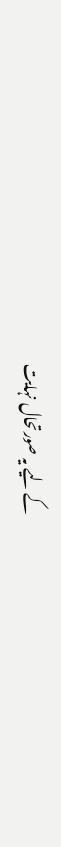کے لیے یہ صورتحال نہایت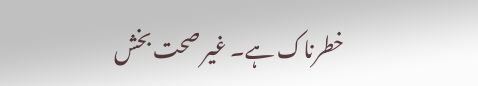خطرناک ہے۔ غیر صحت بخش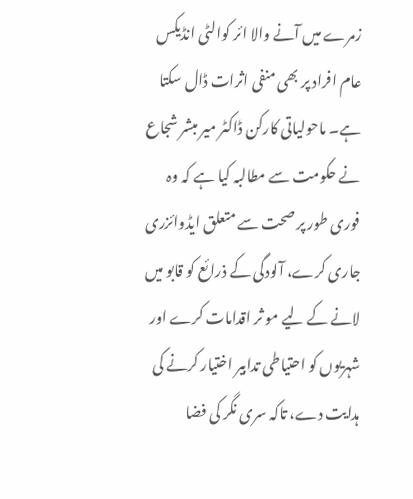زمرے میں آنے والا ائر کوالٹی انڈیکس عام افراد پر بھی منفی اثرات ڈال سکتا ہے۔ ماحولیاتی کارکن ڈاکٹر میر مبشر شجاع نے حکومت سے مطالبہ کیا ہے کہ وہ فوری طور پر صحت سے متعلق ایڈوائزری جاری کرے، آلودگی کے ذرائع کو قابو میں لانے کے لیے مو ثر اقدامات کرے اور شہریوں کو احتیاطی تدابیر اختیار کرنے کی ہدایت دے، تاکہ سری نگر کی فضا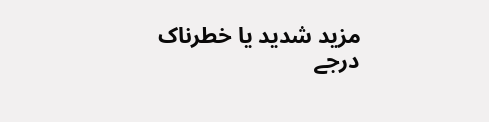مزید شدید یا خطرناک درجے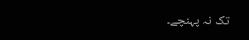تک نہ پہنچے۔